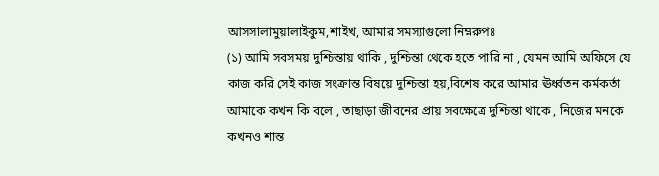আসসালামুয়ালাইকুম,শাইখ, আমার সমস্যাগুলো নিম্নরুপঃ
(১) আমি সবসময় দুশ্চিন্তায় থাকি , দুশ্চিন্তা থেকে হতে পারি না , যেমন আমি অফিসে যে কাজ করি সেই কাজ সংক্রান্ত বিষয়ে দুশ্চিন্তা হয়,বিশেষ করে আমার ঊর্ধ্বতন কর্মকর্তা আমাকে কখন কি বলে , তাছাড়া জীবনের প্রায় সবক্ষেত্রে দুশ্চিন্তা থাকে , নিজের মনকে কখনও শান্ত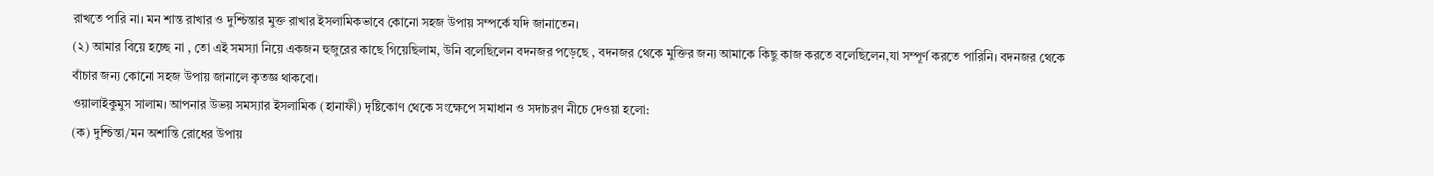রাখতে পারি না। মন শান্ত রাখার ও দুশ্চিন্তার মুক্ত রাখার ইসলামিকভাবে কোনো সহজ উপায় সম্পর্কে যদি জানাতেন।
(২) আমার বিয়ে হচ্ছে না , তো এই সমস্যা নিয়ে একজন হুজুরের কাছে গিয়েছিলাম, উনি বলেছিলেন বদনজর পড়েছে , বদনজর থেকে মুক্তির জন্য আমাকে কিছু কাজ করতে বলেছিলেন,যা সম্পূর্ণ করতে পারিনি। বদনজর থেকে বাঁচার জন্য কোনো সহজ উপায় জানালে কৃতজ্ঞ থাকবো।
ওয়ালাইকুমুস সালাম। আপনার উভয় সমস্যার ইসলামিক (হানাফী) দৃষ্টিকোণ থেকে সংক্ষেপে সমাধান ও সদাচরণ নীচে দেওয়া হলো:
(ক) দুশ্চিন্তা/মন অশান্তি রোধের উপায়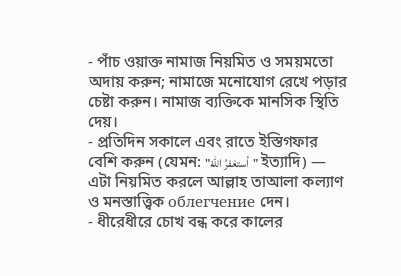- পাঁচ ওয়াক্ত নামাজ নিয়মিত ও সময়মতো অদায় করুন; নামাজে মনোযোগ রেখে পড়ার চেষ্টা করুন। নামাজ ব্যক্তিকে মানসিক স্থিতি দেয়।
- প্রতিদিন সকালে এবং রাতে ইস্তিগফার বেশি করুন (যেমন: "أستغفرُ اللهَ" ইত্যাদি) — এটা নিয়মিত করলে আল্লাহ তাআলা কল্যাণ ও মনস্তাত্ত্বিক облегчение দেন।
- ধীরেধীরে চোখ বন্ধ করে কালের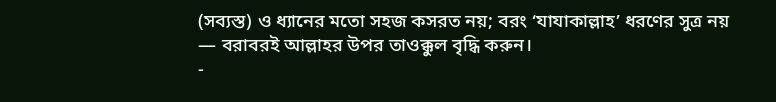(সব্যস্ত) ও ধ্যানের মতো সহজ কসরত নয়; বরং ‘যাযাকাল্লাহ’ ধরণের সুত্র নয় — বরাবরই আল্লাহর উপর তাওক্কুল বৃদ্ধি করুন।
-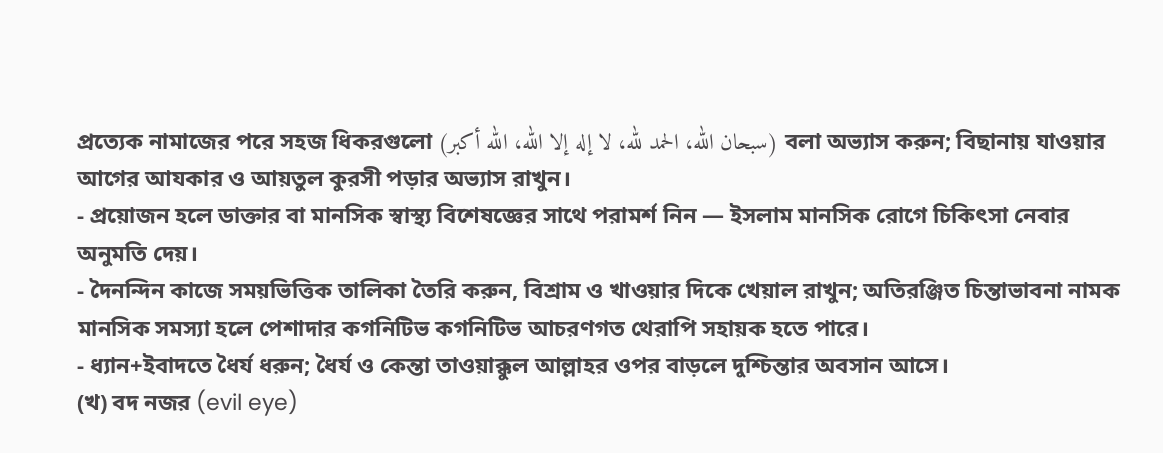প্রত্যেক নামাজের পরে সহজ ধিকরগুলো (سبحان الله، الحمد لله، لا إله إلا الله، الله أكبر) বলা অভ্যাস করুন; বিছানায় যাওয়ার আগের আযকার ও আয়তুল কুরসী পড়ার অভ্যাস রাখুন।
- প্রয়োজন হলে ডাক্তার বা মানসিক স্বাস্থ্য বিশেষজ্ঞের সাথে পরামর্শ নিন — ইসলাম মানসিক রোগে চিকিৎসা নেবার অনুমতি দেয়।
- দৈনন্দিন কাজে সময়ভিত্তিক তালিকা তৈরি করুন, বিশ্রাম ও খাওয়ার দিকে খেয়াল রাখুন; অতিরঞ্জিত চিন্তাভাবনা নামক মানসিক সমস্যা হলে পেশাদার কগনিটিভ কগনিটিভ আচরণগত থেরাপি সহায়ক হতে পারে।
- ধ্যান+ইবাদতে ধৈর্য ধরুন; ধৈর্য ও কেন্তা তাওয়াক্কুল আল্লাহর ওপর বাড়লে দুশ্চিন্তার অবসান আসে।
(খ) বদ নজর (evil eye)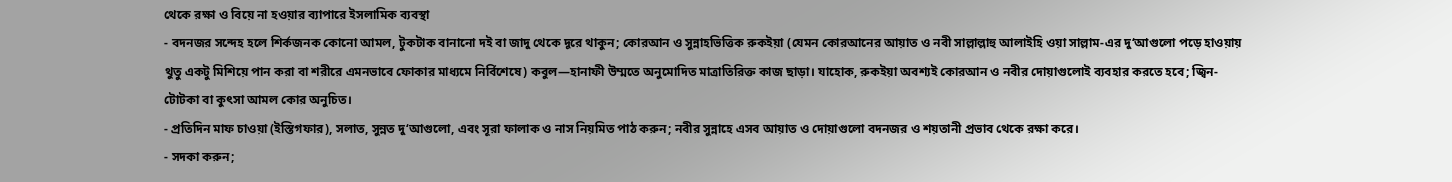থেকে রক্ষা ও বিয়ে না হওয়ার ব্যাপারে ইসলামিক ব্যবস্থা
- বদনজর সন্দেহ হলে শির্কজনক কোনো আমল, টুকটাক বানানো দই বা জাদু থেকে দূরে থাকুন; কোরআন ও সুন্নাহভিত্তিক রুকইয়া (যেমন কোরআনের আয়াত ও নবী সাল্লাল্লাহু আলাইহি ওয়া সাল্লাম-এর দু‘আগুলো পড়ে হাওয়ায় থুতু একটু মিশিয়ে পান করা বা শরীরে এমনভাবে ফোকার মাধ্যমে নির্বিশেষে) কবুল—হানাফী উম্মতে অনুমোদিত মাত্রাতিরিক্ত কাজ ছাড়া। যাহোক, রুকইয়া অবশ্যই কোরআন ও নবীর দোয়াগুলোই ব্যবহার করতে হবে; জ্বিন-টোটকা বা কুৎসা আমল কোর অনুচিত।
- প্রতিদিন মাফ চাওয়া (ইস্তিগফার), সলাত, সুন্নত দু‘আগুলো, এবং সূরা ফালাক ও নাস নিয়মিত পাঠ করুন; নবীর সুন্নাহে এসব আয়াত ও দোয়াগুলো বদনজর ও শয়তানী প্রভাব থেকে রক্ষা করে।
- সদকা করুন;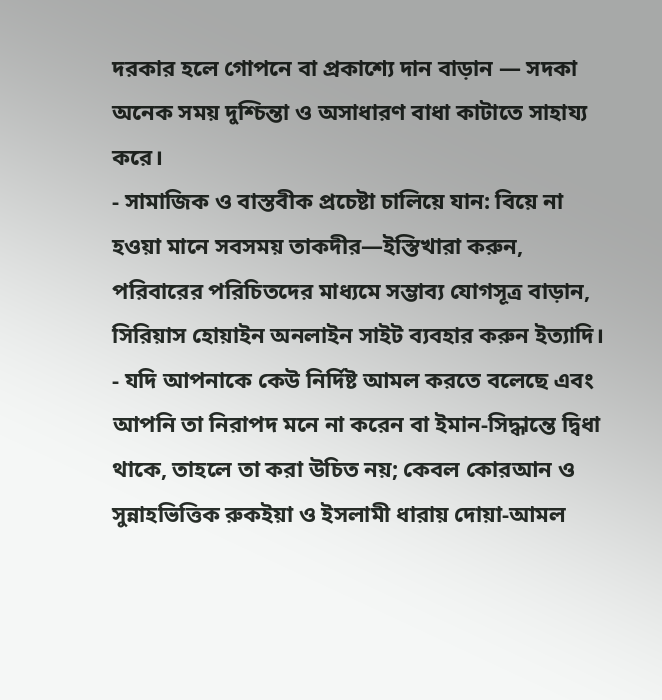দরকার হলে গোপনে বা প্রকাশ্যে দান বাড়ান — সদকা অনেক সময় দুশ্চিন্তা ও অসাধারণ বাধা কাটাতে সাহায্য করে।
- সামাজিক ও বাস্তবীক প্রচেষ্টা চালিয়ে যান: বিয়ে না হওয়া মানে সবসময় তাকদীর—ইস্তিখারা করুন, পরিবারের পরিচিতদের মাধ্যমে সম্ভাব্য যোগসূত্র বাড়ান, সিরিয়াস হোয়াইন অনলাইন সাইট ব্যবহার করুন ইত্যাদি।
- যদি আপনাকে কেউ নির্দিষ্ট আমল করতে বলেছে এবং আপনি তা নিরাপদ মনে না করেন বা ইমান-সিদ্ধান্তে দ্বিধা থাকে, তাহলে তা করা উচিত নয়; কেবল কোরআন ও সুন্নাহভিত্তিক রুকইয়া ও ইসলামী ধারায় দোয়া-আমল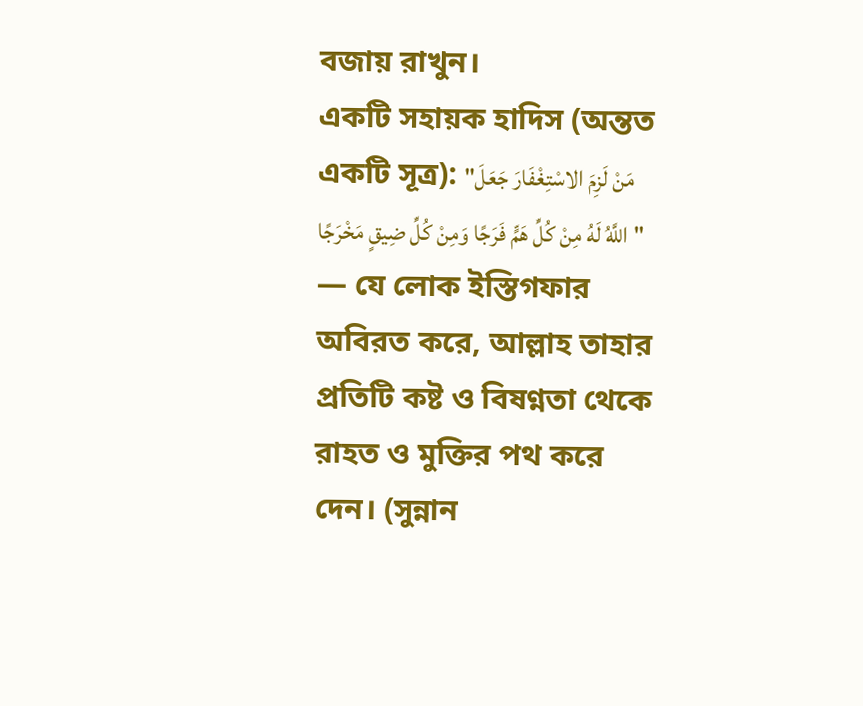বজায় রাখুন।
একটি সহায়ক হাদিস (অন্তত একটি সূত্র): "مَنْ لَزِمَ الاسْتِغْفَارَ جَعَلَ اللَّهُ لَهُ مِنْ كُلِّ هَمٍّ فَرَجًا وَمِنْ كُلِّ ضِيقٍ مَخْرَجًا" — যে লোক ইস্তিগফার অবিরত করে, আল্লাহ তাহার প্রতিটি কষ্ট ও বিষণ্নতা থেকে রাহত ও মুক্তির পথ করে দেন। (সুন্নান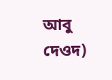আবু দেওদ)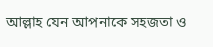আল্লাহ যেন আপনাকে সহজতা ও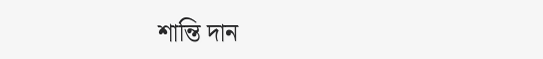শান্তি দান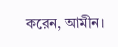করেন, আমীন।